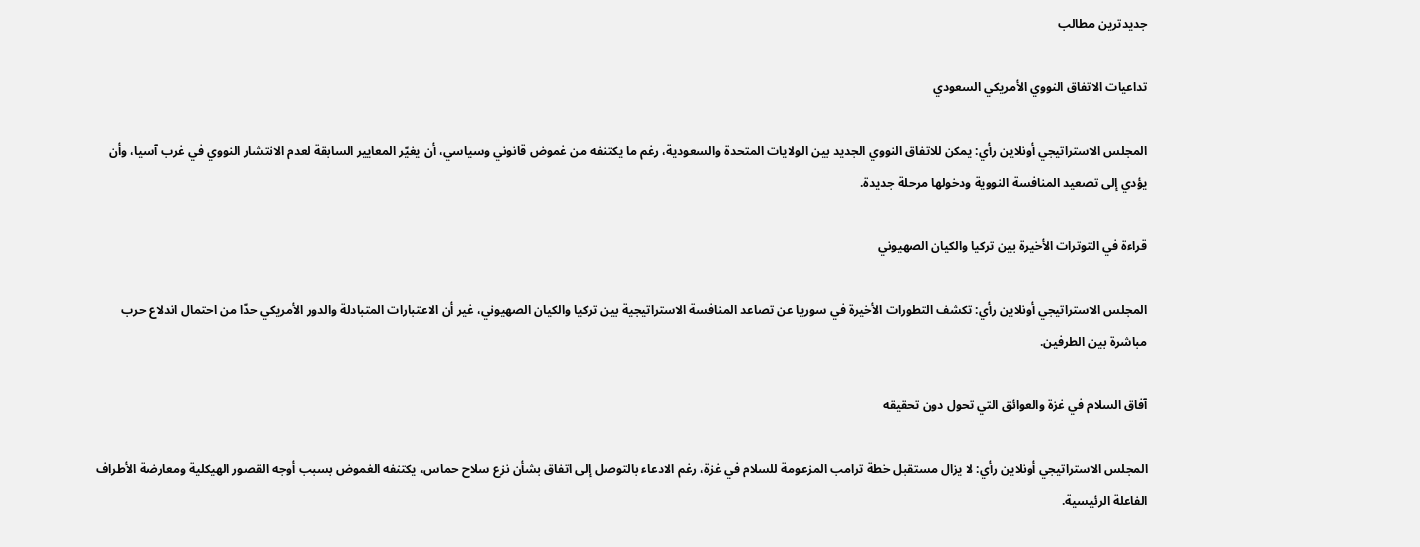جدیدترین مطالب

تداعيات الاتفاق النووي الأمريكي السعودي

المجلس الاستراتيجي أونلاين رأي: يمكن للاتفاق النووي الجديد بين الولايات المتحدة والسعودية، رغم ما يكتنفه من غموض قانوني وسياسي، أن يغيّر المعايير السابقة لعدم الانتشار النووي في غرب آسيا، وأن يؤدي إلى تصعيد المنافسة النووية ودخولها مرحلة جديدة.

قراءة في التوترات الأخيرة بين تركيا والكيان الصهيوني

المجلس الاستراتيجي أونلاين رأي: تكشف التطورات الأخيرة في سوريا عن تصاعد المنافسة الاستراتيجية بين تركيا والكيان الصهيوني، غير أن الاعتبارات المتبادلة والدور الأمريكي حدّا من احتمال اندلاع حرب مباشرة بين الطرفين.

آفاق السلام في غزة والعوائق التي تحول دون تحقيقه

المجلس الاستراتيجي أونلاين رأي: لا يزال مستقبل خطة ترامب المزعومة للسلام في غزة، رغم الادعاء بالتوصل إلى اتفاق بشأن نزع سلاح حماس، يكتنفه الغموض بسبب أوجه القصور الهيكلية ومعارضة الأطراف الفاعلة الرئيسية.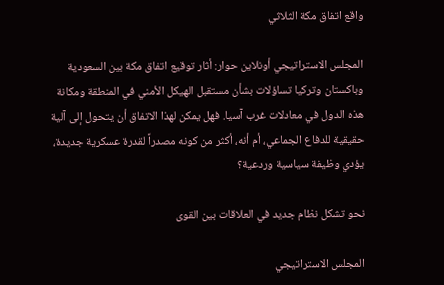واقع اتفاق مكة الثلاثي

المجلس الاستراتيجي أونلاين حوار: أثار توقيع اتفاق مكة بين السعودية وباكستان وتركيا تساؤلات بشأن مستقبل الهيكل الأمني في المنطقة ومكانة هذه الدول في معادلات غرب آسيا. فهل يمكن لهذا الاتفاق أن يتحول إلى آلية حقيقية للدفاع الجماعي، أم أنه، أكثر من كونه مصدراً لقدرة عسكرية جديدة، يؤدي وظيفة سياسية وردعية؟

نحو تشكل نظام جديد في العلاقات بين القوى

المجلس الاستراتيجي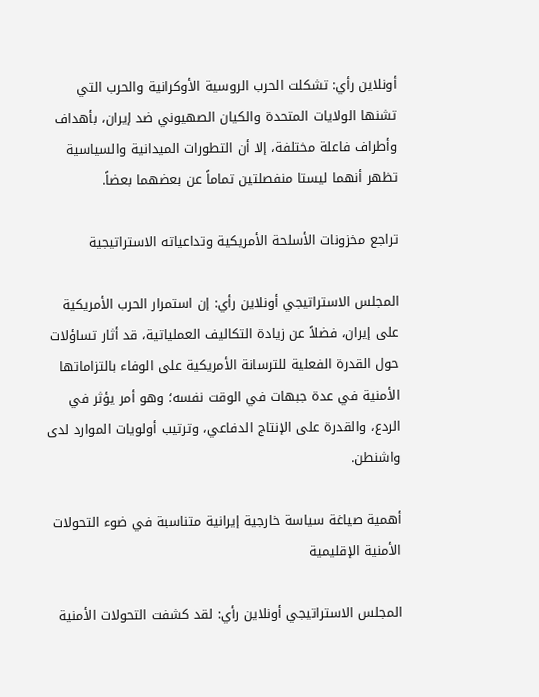أونلاين رأي: تشكلت الحرب الروسية الأوكرانية والحرب التي تشنها الولايات المتحدة والكيان الصهيوني ضد إيران، بأهداف وأطراف فاعلة مختلفة، إلا أن التطورات الميدانية والسياسية تظهر أنهما ليستا منفصلتين تماماً عن بعضهما بعضاً.

تراجع مخزونات الأسلحة الأمريكية وتداعياته الاستراتيجية

المجلس الاستراتيجي أونلاين رأي: إن استمرار الحرب الأمريكية على إيران، فضلاً عن زيادة التكاليف العملياتية، قد أثار تساؤلات حول القدرة الفعلية للترسانة الأمريكية على الوفاء بالتزاماتها الأمنية في عدة جبهات في الوقت نفسه؛ وهو أمر يؤثر في الردع، والقدرة على الإنتاج الدفاعي، وترتيب أولويات الموارد لدى واشنطن.

أهمية صياغة سياسة خارجية إيرانية متناسبة في ضوء التحولات الأمنية الإقليمية

المجلس الاستراتيجي أونلاين رأي: لقد كشفت التحولات الأمنية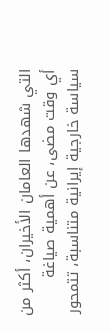التي شهدها العامان الأخيران، أكثر من أي وقت مضى، عن أهمية صياغة سياسة خارجية إيرانية متناسبة، تتمحور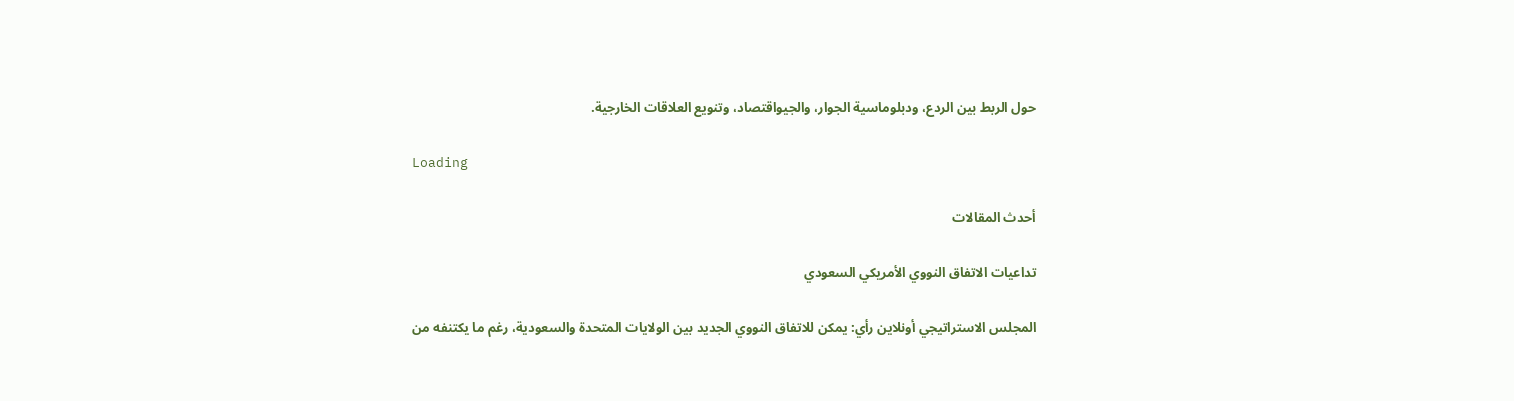حول الربط بين الردع، ودبلوماسية الجوار، والجيواقتصاد، وتنويع العلاقات الخارجية.

Loading

أحدث المقالات

تداعيات الاتفاق النووي الأمريكي السعودي

المجلس الاستراتيجي أونلاين رأي: يمكن للاتفاق النووي الجديد بين الولايات المتحدة والسعودية، رغم ما يكتنفه من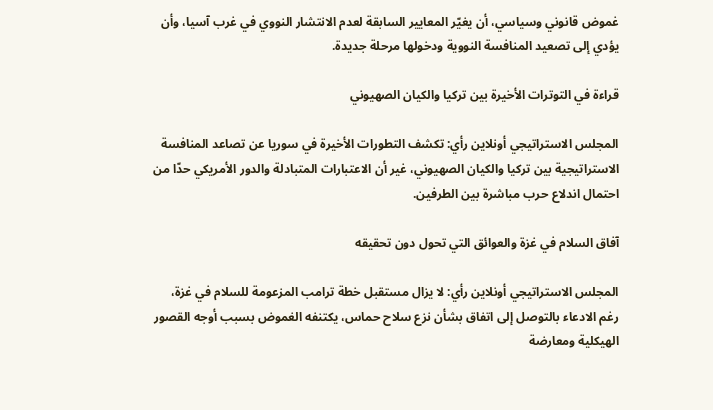غموض قانوني وسياسي، أن يغيّر المعايير السابقة لعدم الانتشار النووي في غرب آسيا، وأن يؤدي إلى تصعيد المنافسة النووية ودخولها مرحلة جديدة.

قراءة في التوترات الأخيرة بين تركيا والكيان الصهيوني

المجلس الاستراتيجي أونلاين رأي: تكشف التطورات الأخيرة في سوريا عن تصاعد المنافسة الاستراتيجية بين تركيا والكيان الصهيوني، غير أن الاعتبارات المتبادلة والدور الأمريكي حدّا من احتمال اندلاع حرب مباشرة بين الطرفين.

آفاق السلام في غزة والعوائق التي تحول دون تحقيقه

المجلس الاستراتيجي أونلاين رأي: لا يزال مستقبل خطة ترامب المزعومة للسلام في غزة، رغم الادعاء بالتوصل إلى اتفاق بشأن نزع سلاح حماس، يكتنفه الغموض بسبب أوجه القصور الهيكلية ومعارضة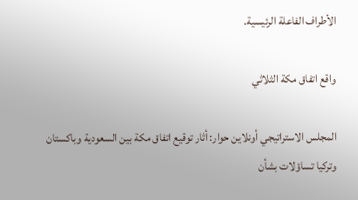الأطراف الفاعلة الرئيسية.

واقع اتفاق مكة الثلاثي

المجلس الاستراتيجي أونلاين حوار: أثار توقيع اتفاق مكة بين السعودية وباكستان وتركيا تساؤلات بشأن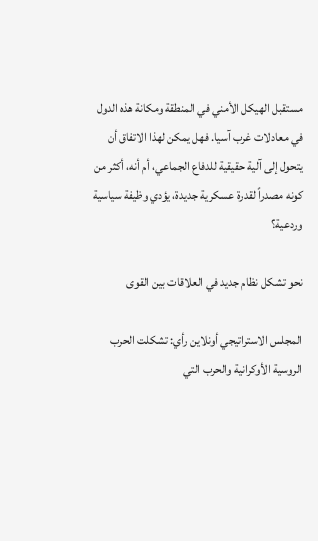مستقبل الهيكل الأمني في المنطقة ومكانة هذه الدول في معادلات غرب آسيا. فهل يمكن لهذا الاتفاق أن يتحول إلى آلية حقيقية للدفاع الجماعي، أم أنه، أكثر من كونه مصدراً لقدرة عسكرية جديدة، يؤدي وظيفة سياسية وردعية؟

نحو تشكل نظام جديد في العلاقات بين القوى

المجلس الاستراتيجي أونلاين رأي: تشكلت الحرب الروسية الأوكرانية والحرب التي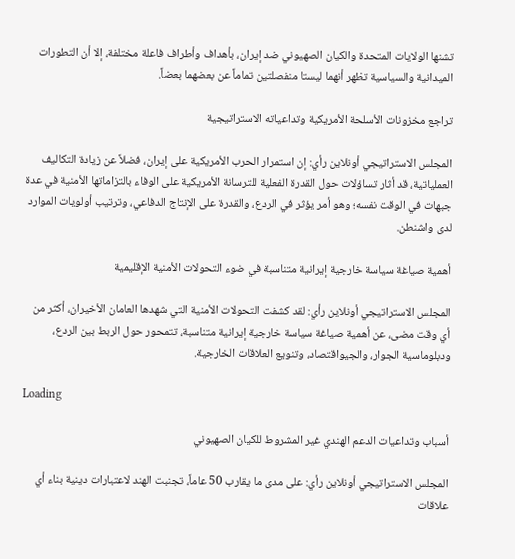تشنها الولايات المتحدة والكيان الصهيوني ضد إيران، بأهداف وأطراف فاعلة مختلفة، إلا أن التطورات الميدانية والسياسية تظهر أنهما ليستا منفصلتين تماماً عن بعضهما بعضاً.

تراجع مخزونات الأسلحة الأمريكية وتداعياته الاستراتيجية

المجلس الاستراتيجي أونلاين رأي: إن استمرار الحرب الأمريكية على إيران، فضلاً عن زيادة التكاليف العملياتية، قد أثار تساؤلات حول القدرة الفعلية للترسانة الأمريكية على الوفاء بالتزاماتها الأمنية في عدة جبهات في الوقت نفسه؛ وهو أمر يؤثر في الردع، والقدرة على الإنتاج الدفاعي، وترتيب أولويات الموارد لدى واشنطن.

أهمية صياغة سياسة خارجية إيرانية متناسبة في ضوء التحولات الأمنية الإقليمية

المجلس الاستراتيجي أونلاين رأي: لقد كشفت التحولات الأمنية التي شهدها العامان الأخيران، أكثر من أي وقت مضى، عن أهمية صياغة سياسة خارجية إيرانية متناسبة، تتمحور حول الربط بين الردع، ودبلوماسية الجوار، والجيواقتصاد، وتنويع العلاقات الخارجية.

Loading

أسباب وتداعيات الدعم الهندي غير المشروط للكيان الصهيوني

المجلس الاستراتيجي أونلاين رأي: على مدى ما يقارب 50 عاماً، تجنبت الهند لاعتبارات دينية بناء أي علاقات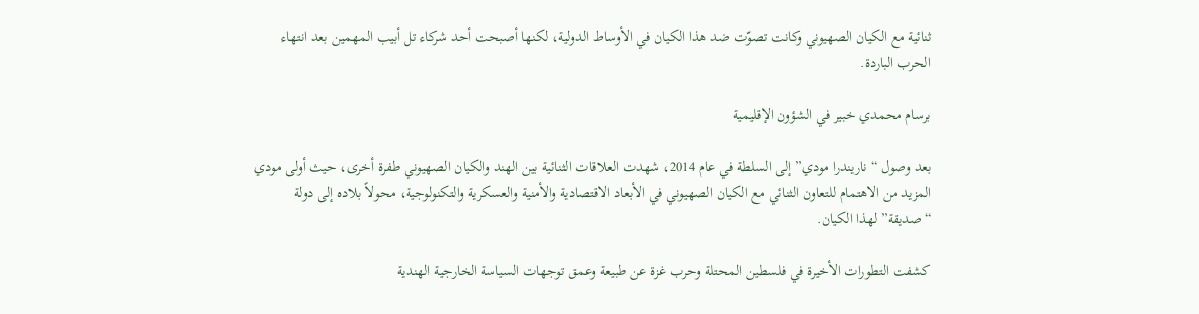ثنائية مع الكيان الصهيوني وكانت تصوّت ضد هذا الكيان في الأوساط الدولية، لكنها أصبحت أحد شركاء تل أبيب المهمين بعد انتهاء الحرب الباردة.

برسام محمدي خبير في الشؤون الإقليمية

بعد وصول “ناريندرا مودي” إلى السلطة في عام 2014، شهدت العلاقات الثنائية بين الهند والكيان الصهيوني طفرة أخرى، حيث أولى مودي المزيد من الاهتمام للتعاون الثنائي مع الكيان الصهيوني في الأبعاد الاقتصادية والأمنية والعسكرية والتكنولوجية، محولاً بلاده إلى دولة “صديقة” لهذا الكيان.

كشفت التطورات الأخيرة في فلسطين المحتلة وحرب غزة عن طبيعة وعمق توجهات السياسة الخارجية الهندية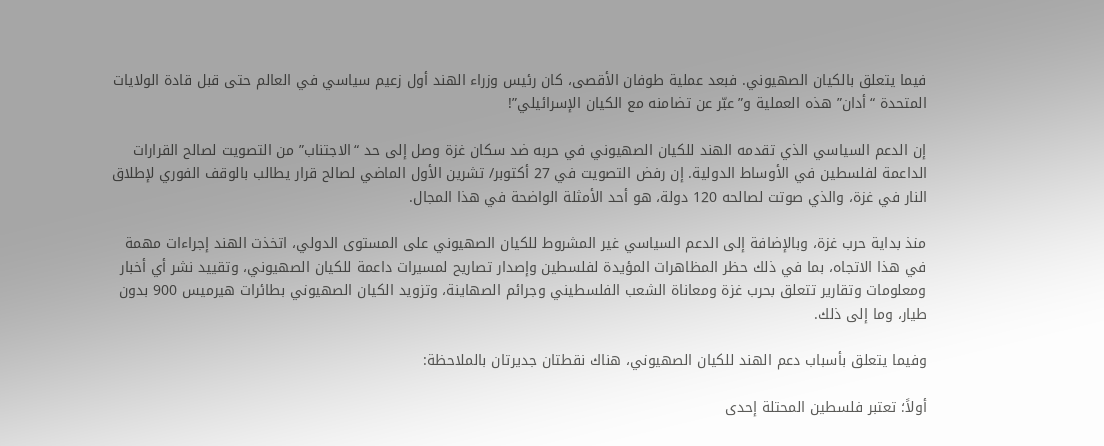فيما يتعلق بالكيان الصهيوني. فبعد عملية طوفان الأقصى، كان رئيس وزراء الهند أول زعيم سياسي في العالم حتى قبل قادة الولايات المتحدة “أدان” هذه العملية و”عبّر عن تضامنه مع الكيان الإسرائيلي”!

إن الدعم السياسي الذي تقدمه الهند للكيان الصهيوني في حربه ضد سكان غزة وصل إلى حد “الاجتناب” من التصويت لصالح القرارات الداعمة لفلسطين في الأوساط الدولية. إن رفض التصويت في 27 أكتوبر/ تشرين الأول الماضي لصالح قرار يطالب بالوقف الفوري لإطلاق النار في غزة، والذي صوتت لصالحه 120 دولة، هو أحد الأمثلة الواضحة في هذا المجال.

منذ بداية حرب غزة، وبالإضافة إلى الدعم السياسي غير المشروط للكيان الصهيوني على المستوى الدولي، اتخذت الهند إجراءات مهمة في هذا الاتجاه، بما في ذلك حظر المظاهرات المؤيدة لفلسطين وإصدار تصاريح لمسيرات داعمة للكيان الصهيوني، وتقييد نشر أي أخبار ومعلومات وتقارير تتعلق بحرب غزة ومعاناة الشعب الفلسطيني وجرائم الصهاينة، وتزويد الكيان الصهيوني بطائرات هيرميس 900 بدون طيار، وما إلى ذلك.

وفيما يتعلق بأسباب دعم الهند للكيان الصهيوني، هناك نقطتان جديرتان بالملاحظة:

أولاً؛ تعتبر فلسطين المحتلة إحدى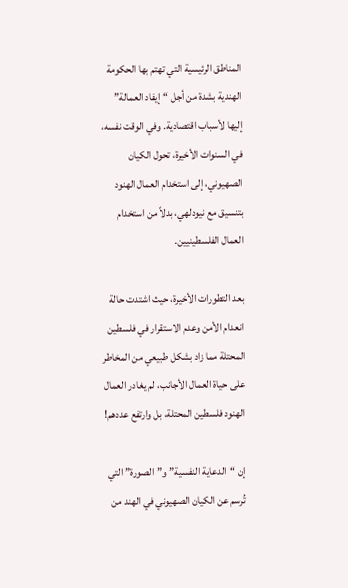المناطق الرئيسية التي تهتم بها الحكومة الهندية بشدة من أجل “إيفاد العمالة” إليها لأسباب اقتصادية. وفي الوقت نفسه، في السنوات الأخيرة، تحول الكيان الصهيوني، إلى استخدام العمال الهنود بتنسيق مع نيودلهي، بدلاً من استخدام العمال الفلسطينيين.

بعد التطورات الأخيرة، حيث اشتدت حالة انعدام الأمن وعدم الاستقرار في فلسطين المحتلة مما زاد بشكل طبيعي من المخاطر على حياة العمال الأجانب، لم يغادر العمال الهنود فلسطين المحتلة، بل وارتفع عددهم!

إن “الدعاية النفسية” و”الصورة” التي تُرسم عن الكيان الصهيوني في الهند من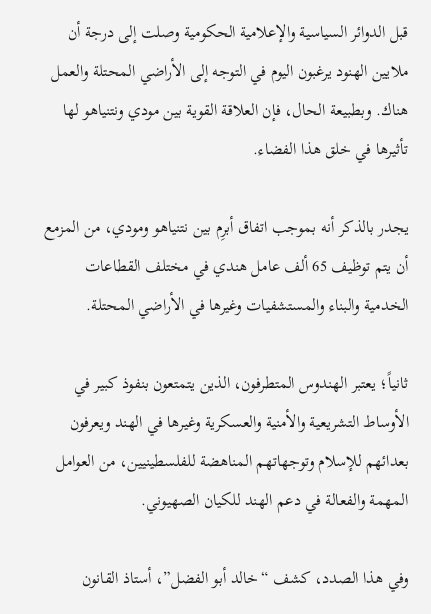قبل الدوائر السياسية والإعلامية الحكومية وصلت إلى درجة أن ملايين الهنود يرغبون اليوم في التوجه إلى الأراضي المحتلة والعمل هناك. وبطبيعة الحال، فإن العلاقة القوية بين مودي ونتنياهو لها تأثيرها في خلق هذا الفضاء.

يجدر بالذكر أنه بموجب اتفاق أبرِم بين نتنياهو ومودي، من المزمع أن يتم توظيف 65 ألف عامل هندي في مختلف القطاعات الخدمية والبناء والمستشفيات وغيرها في الأراضي المحتلة.

ثانياً؛ يعتبر الهندوس المتطرفون، الذين يتمتعون بنفوذ كبير في الأوساط التشريعية والأمنية والعسكرية وغيرها في الهند ويعرفون بعدائهم للإسلام وتوجهاتهم المناهضة للفلسطينيين، من العوامل المهمة والفعالة في دعم الهند للكيان الصهيوني.

وفي هذا الصدد، كشف “خالد أبو الفضل”، أستاذ القانون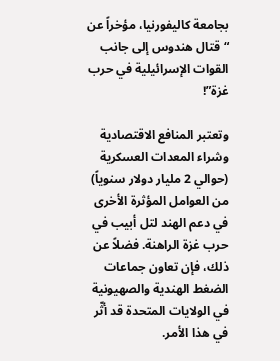بجامعة كاليفورنيا، مؤخراً عن “قتال هندوس إلى جانب القوات الإسرائيلية في حرب غزة”!

وتعتبر المنافع الاقتصادية وشراء المعدات العسكرية (حوالي 2 مليار دولار سنوياً) من العوامل المؤثرة الأخرى في دعم الهند لتل أبيب في حرب غزة الراهنة. فضلاً عن ذلك، فإن تعاون جماعات الضغط الهندية والصهيونية في الولايات المتحدة قد أثّر في هذا الأمر.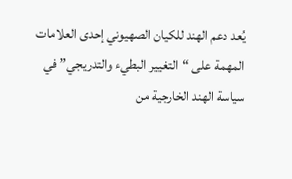يُعد دعم الهند للكيان الصهيوني إحدى العلامات المهمة على “التغيير البطيء والتدريجي” في سياسة الهند الخارجية من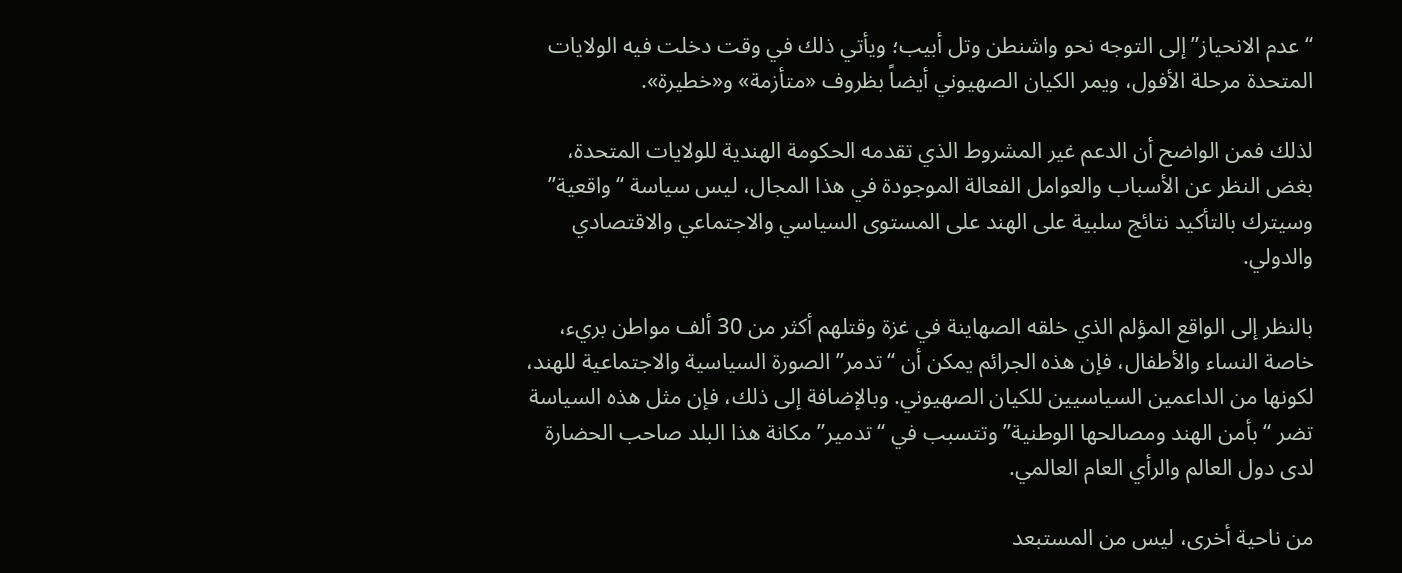“عدم الانحياز” إلى التوجه نحو واشنطن وتل أبيب؛ ويأتي ذلك في وقت دخلت فيه الولايات المتحدة مرحلة الأفول، ويمر الكيان الصهيوني أيضاً بظروف «متأزمة» و«خطيرة».

لذلك فمن الواضح أن الدعم غير المشروط الذي تقدمه الحكومة الهندية للولايات المتحدة، بغض النظر عن الأسباب والعوامل الفعالة الموجودة في هذا المجال، ليس سياسة “واقعية” وسيترك بالتأكيد نتائج سلبية على الهند على المستوى السياسي والاجتماعي والاقتصادي والدولي.

بالنظر إلى الواقع المؤلم الذي خلقه الصهاينة في غزة وقتلهم أكثر من 30 ألف مواطن بريء، خاصة النساء والأطفال، فإن هذه الجرائم يمكن أن “تدمر” الصورة السياسية والاجتماعية للهند، لكونها من الداعمين السياسيين للكيان الصهيوني. وبالإضافة إلى ذلك، فإن مثل هذه السياسة تضر “بأمن الهند ومصالحها الوطنية” وتتسبب في “تدمير” مكانة هذا البلد صاحب الحضارة لدى دول العالم والرأي العام العالمي.

من ناحية أخرى، ليس من المستبعد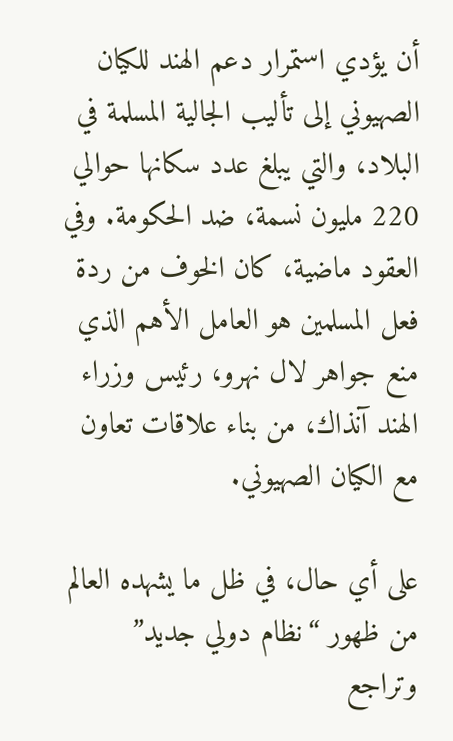أن يؤدي استمرار دعم الهند للكيان الصهيوني إلى تأليب الجالية المسلمة في البلاد، والتي يبلغ عدد سكانها حوالي 220 مليون نسمة، ضد الحكومة. وفي العقود ماضية، كان الخوف من ردة فعل المسلمين هو العامل الأهم الذي منع جواهر لال نهرو، رئيس وزراء الهند آنذاك، من بناء علاقات تعاون مع الكيان الصهيوني.

على أي حال، في ظل ما يشهده العالم من ظهور “نظام دولي جديد” وتراجع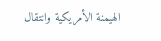الهيمنة الأمريكية وانتقال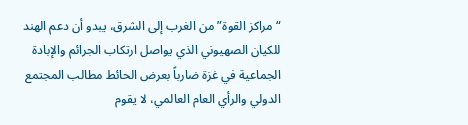“مراكز القوة” من الغرب إلى الشرق، يبدو أن دعم الهند للكيان الصهيوني الذي يواصل ارتكاب الجرائم والإبادة الجماعية في غزة ضارباً بعرض الحائط مطالب المجتمع الدولي والرأي العام العالمي، لا يقوم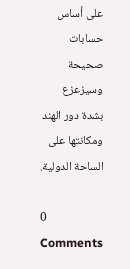على أساس حسابات صحيحة وسيزعزع بشدة دور الهند ومكانتها على الساحة الدولية.

0 Comments